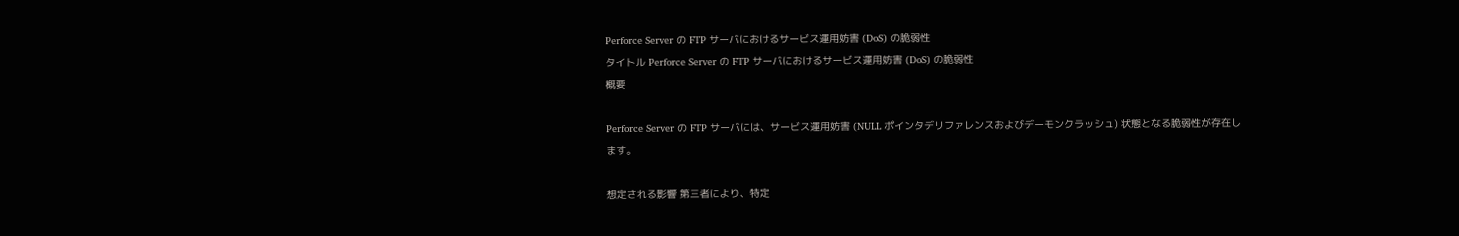Perforce Server の FTP サーバにおけるサービス運用妨害 (DoS) の脆弱性
タイトル Perforce Server の FTP サーバにおけるサービス運用妨害 (DoS) の脆弱性
概要

Perforce Server の FTP サーバには、サービス運用妨害 (NULL ポインタデリファレンスおよびデーモンクラッシュ) 状態となる脆弱性が存在します。

想定される影響 第三者により、特定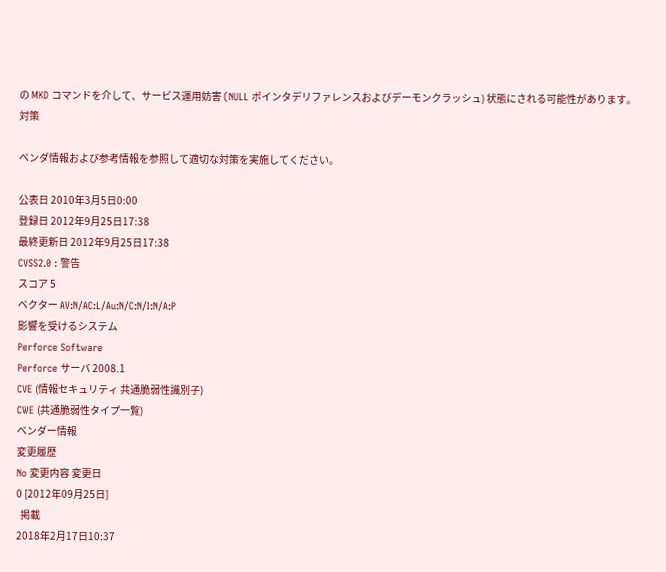の MKD コマンドを介して、サービス運用妨害 (NULL ポインタデリファレンスおよびデーモンクラッシュ) 状態にされる可能性があります。
対策

ベンダ情報および参考情報を参照して適切な対策を実施してください。

公表日 2010年3月5日0:00
登録日 2012年9月25日17:38
最終更新日 2012年9月25日17:38
CVSS2.0 : 警告
スコア 5
ベクター AV:N/AC:L/Au:N/C:N/I:N/A:P
影響を受けるシステム
Perforce Software
Perforce サーバ 2008.1
CVE (情報セキュリティ 共通脆弱性識別子)
CWE (共通脆弱性タイプ一覧)
ベンダー情報
変更履歴
No 変更内容 変更日
0 [2012年09月25日]
  掲載
2018年2月17日10:37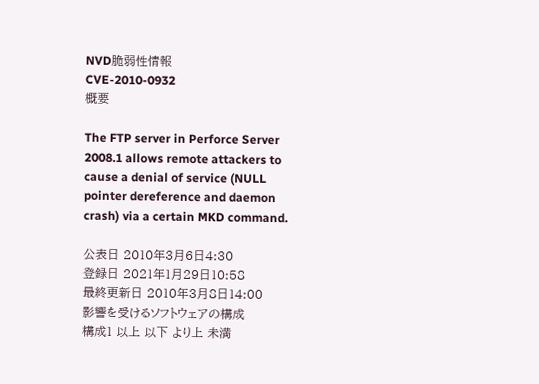NVD脆弱性情報
CVE-2010-0932
概要

The FTP server in Perforce Server 2008.1 allows remote attackers to cause a denial of service (NULL pointer dereference and daemon crash) via a certain MKD command.

公表日 2010年3月6日4:30
登録日 2021年1月29日10:58
最終更新日 2010年3月8日14:00
影響を受けるソフトウェアの構成
構成1 以上 以下 より上 未満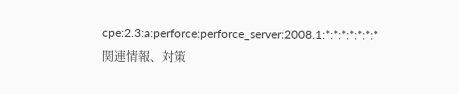cpe:2.3:a:perforce:perforce_server:2008.1:*:*:*:*:*:*:*
関連情報、対策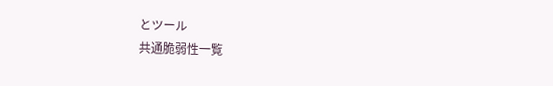とツール
共通脆弱性一覧